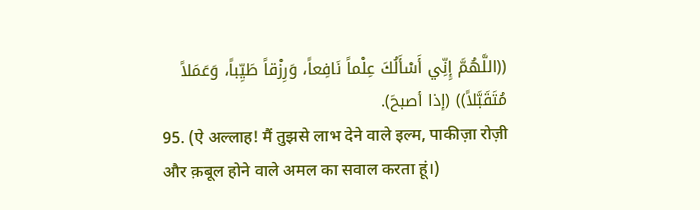((اللَّهُمَّ إِنِّي أَسْأَلُكَ عِلْماً نَافِعاً، وَرِزْقاً طَيِّباً، وَعَمَلاً مُتَقَبَّلاً)) (إذا أصبحَ).
95. (ऐ अल्लाह! मैं तुझसे लाभ देने वाले इल्म, पाकीज़ा रोज़ी और क़बूल होने वाले अमल का सवाल करता हूं।)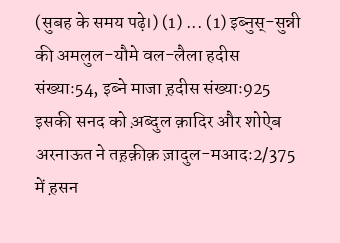(सुबह के समय पढ़े।) (1) ... (1) इब्नुस्-सुन्नी की अमलुल-यौमे वल-लैला हदीस संख्याः54, इब्ने माजा ह़दीस संख्याः925 इसकी सनद को अ़ब्दुल क़ादिर और शोऐब अरनाऊत ने तह़क़ीक़ ज़ादुल-मआदः2/375 में ह़सन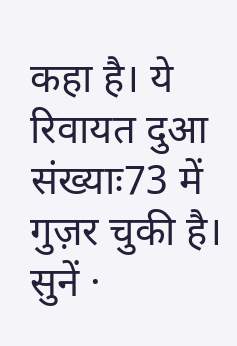कहा है। ये रिवायत दुआ संख्याः73 में गुज़र चुकी है।
सुनें ·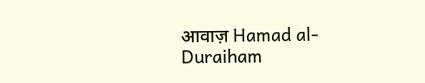आवाज़ Hamad al-Duraiham